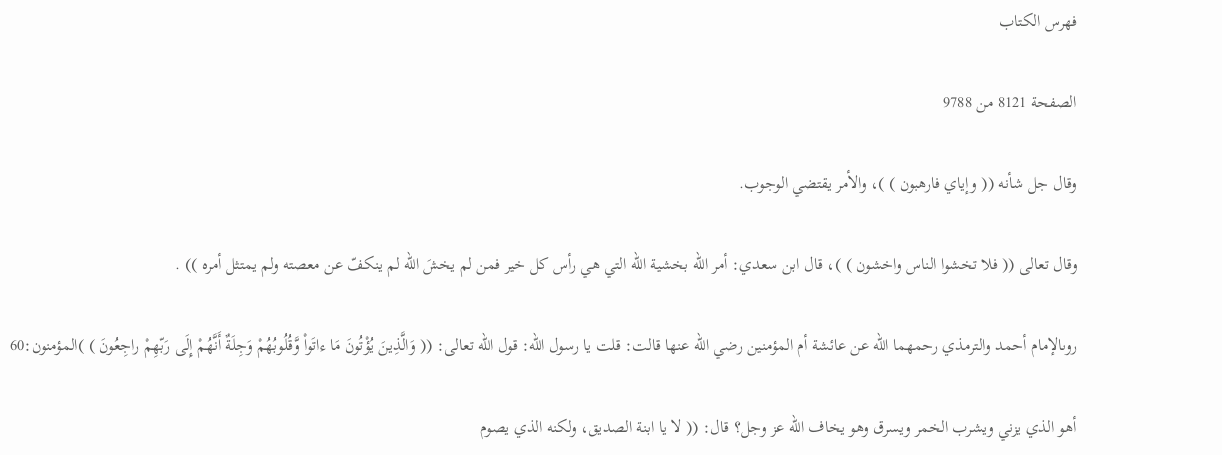فهرس الكتاب

الصفحة 8121 من 9788

وقال جل شأنه (( وإياي فارهبون ) )، والأمر يقتضي الوجوب.

وقال تعالى (( فلا تخشوا الناس واخشون ) )، قال ابن سعدي: أمر الله بخشية الله التي هي رأس كل خير فمن لم يخشَ الله لم ينكفّ عن معصته ولم يمتثل أمره )) .

روىالإمام أحمد والترمذي رحمهما الله عن عائشة أم المؤمنين رضي الله عنها قالت: قلت يا رسول الله: قول الله تعالى: (( وَالَّذِينَ يُؤْتُونَ مَا ءاتَواْ وَّقُلُوبُهُمْ وَجِلَةٌ أَنَّهُمْ إِلَى رَبّهِمْ راجِعُونَ ) )المؤمنون:60

أهو الذي يزني ويشرب الخمر ويسرق وهو يخاف الله عز وجل؟ قال: (( لا يا ابنة الصديق، ولكنه الذي يصوم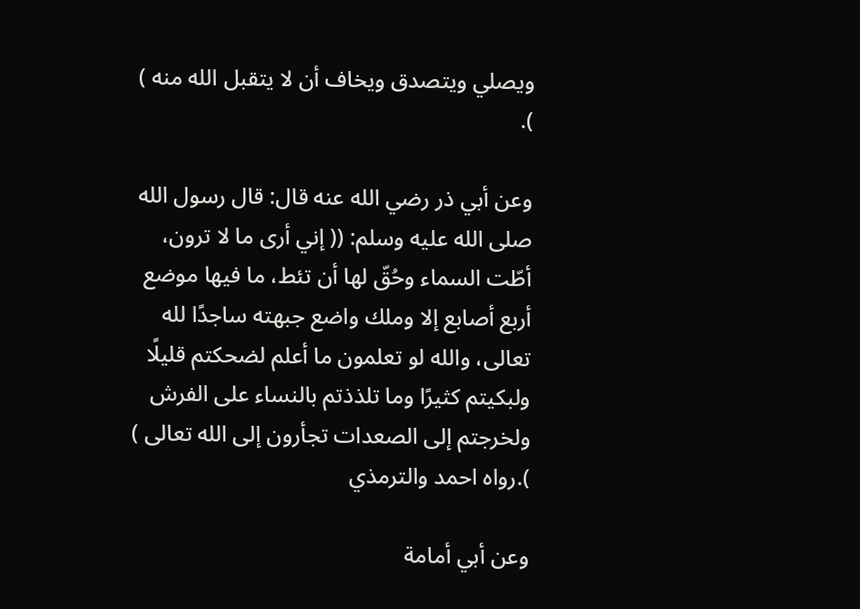ويصلي ويتصدق ويخاف أن لا يتقبل الله منه ) ).

وعن أبي ذر رضي الله عنه قال: قال رسول الله صلى الله عليه وسلم: (( إني أرى ما لا ترون، أطّت السماء وحُقّ لها أن تئط، ما فيها موضع أربع أصابع إلا وملك واضع جبهته ساجدًا لله تعالى، والله لو تعلمون ما أعلم لضحكتم قليلًا ولبكيتم كثيرًا وما تلذذتم بالنساء على الفرش ولخرجتم إلى الصعدات تجأرون إلى الله تعالى ) ).رواه احمد والترمذي

وعن أبي أمامة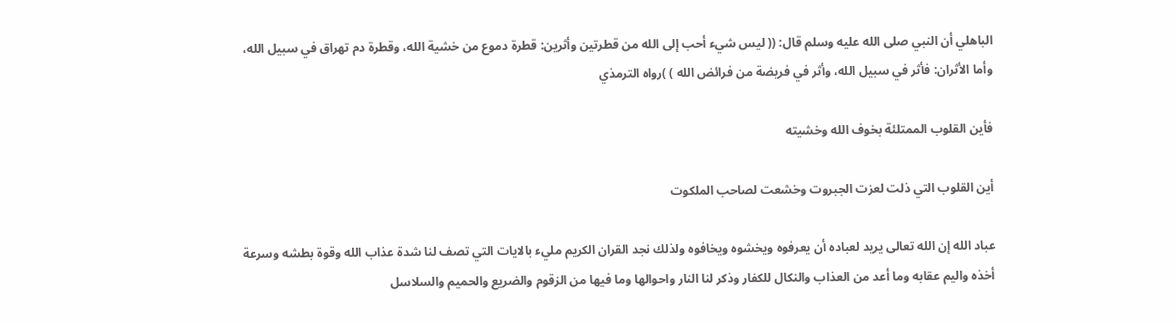الباهلي أن النبي صلى الله عليه وسلم قال: (( ليس شيء أحب إلى الله من قطرتين وأثرين: قطرة دموع من خشية الله، وقطرة دم تهراق في سبيل الله، وأما الأثران: فأثر في سبيل الله، وأثر في فريضة من فرائض الله ) )رواه الترمذي

فأين القلوب الممتلئة بخوف الله وخشيته

أين القلوب التي ذلت لعزت الجبروت وخشعت لصاحب الملكوت

عباد الله إن الله تعالى يريد لعباده أن يعرفوه ويخشوه ويخافوه ولذلك نجد القران الكريم مليء بالايات التي تصف لنا شدة عذاب الله وقوة بطشه وسرعة أخذه واليم عقابه وما أعد من العذاب والنكال للكفار وذكر لنا النار واحوالها وما فيها من الزقوم والضريع والحميم والسلاسل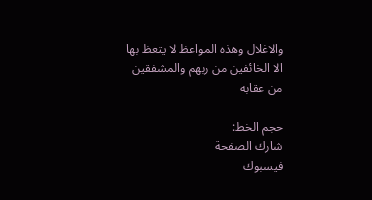والاغلال وهذه المواعظ لا يتعظ بها الا الخائفين من ربهم والمشفقين من عقابه

حجم الخط:
شارك الصفحة
فيسبوك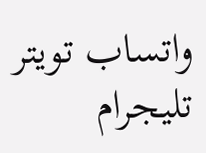واتساب تويتر تليجرام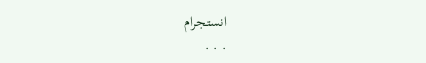انستجرام
. . .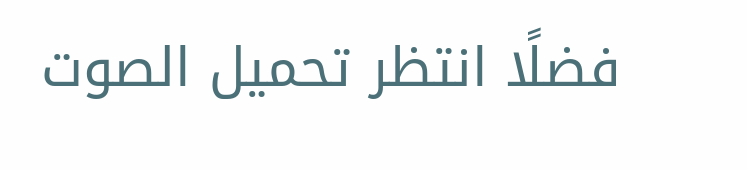فضلًا انتظر تحميل الصوت